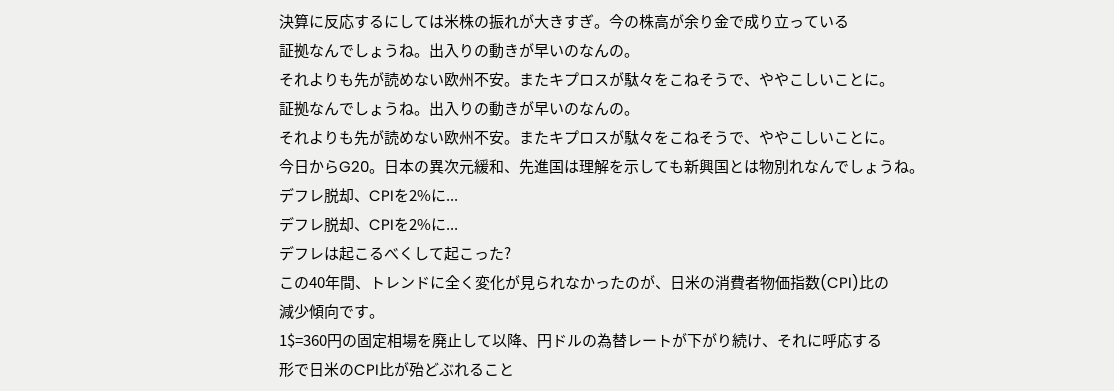決算に反応するにしては米株の振れが大きすぎ。今の株高が余り金で成り立っている
証拠なんでしょうね。出入りの動きが早いのなんの。
それよりも先が読めない欧州不安。またキプロスが駄々をこねそうで、ややこしいことに。
証拠なんでしょうね。出入りの動きが早いのなんの。
それよりも先が読めない欧州不安。またキプロスが駄々をこねそうで、ややこしいことに。
今日からG20。日本の異次元緩和、先進国は理解を示しても新興国とは物別れなんでしょうね。
デフレ脱却、CPIを2%に...
デフレ脱却、CPIを2%に...
デフレは起こるべくして起こった?
この40年間、トレンドに全く変化が見られなかったのが、日米の消費者物価指数(CPI)比の
減少傾向です。
1$=360円の固定相場を廃止して以降、円ドルの為替レートが下がり続け、それに呼応する
形で日米のCPI比が殆どぶれること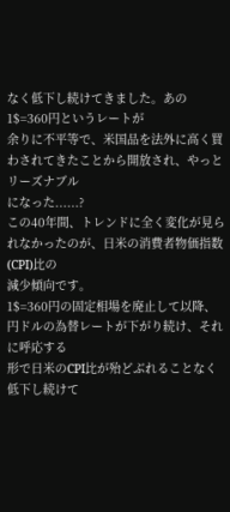なく低下し続けてきました。あの1$=360円というレートが
余りに不平等で、米国品を法外に高く買わされてきたことから開放され、やっとリーズナブル
になった......?
この40年間、トレンドに全く変化が見られなかったのが、日米の消費者物価指数(CPI)比の
減少傾向です。
1$=360円の固定相場を廃止して以降、円ドルの為替レートが下がり続け、それに呼応する
形で日米のCPI比が殆どぶれることなく低下し続けて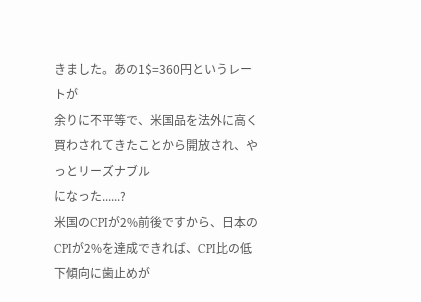きました。あの1$=360円というレートが
余りに不平等で、米国品を法外に高く買わされてきたことから開放され、やっとリーズナブル
になった......?
米国のCPIが2%前後ですから、日本のCPIが2%を達成できれば、CPI比の低下傾向に歯止めが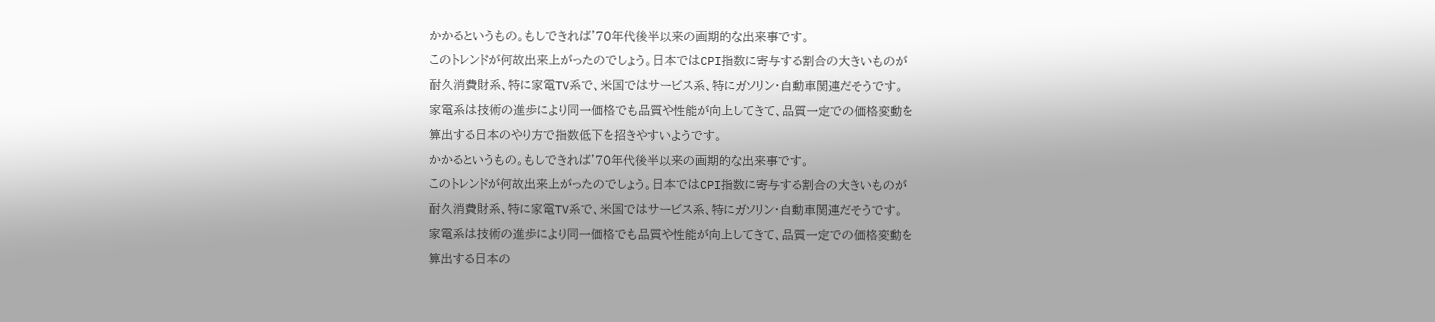かかるというもの。もしできれば'70年代後半以来の画期的な出来事です。
このトレンドが何故出来上がったのでしょう。日本ではCPI指数に寄与する割合の大きいものが
耐久消費財系、特に家電TV系で、米国ではサービス系、特にガソリン・自動車関連だそうです。
家電系は技術の進歩により同一価格でも品質や性能が向上してきて、品質一定での価格変動を
算出する日本のやり方で指数低下を招きやすいようです。
かかるというもの。もしできれば'70年代後半以来の画期的な出来事です。
このトレンドが何故出来上がったのでしょう。日本ではCPI指数に寄与する割合の大きいものが
耐久消費財系、特に家電TV系で、米国ではサービス系、特にガソリン・自動車関連だそうです。
家電系は技術の進歩により同一価格でも品質や性能が向上してきて、品質一定での価格変動を
算出する日本の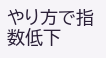やり方で指数低下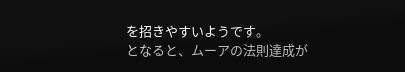を招きやすいようです。
となると、ムーアの法則達成が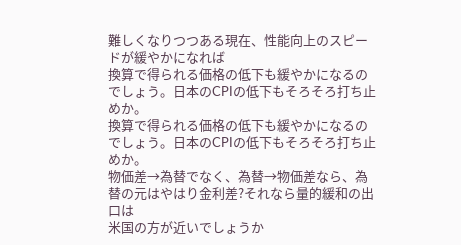難しくなりつつある現在、性能向上のスピードが緩やかになれば
換算で得られる価格の低下も緩やかになるのでしょう。日本のCPIの低下もそろそろ打ち止めか。
換算で得られる価格の低下も緩やかになるのでしょう。日本のCPIの低下もそろそろ打ち止めか。
物価差→為替でなく、為替→物価差なら、為替の元はやはり金利差?それなら量的緩和の出口は
米国の方が近いでしょうか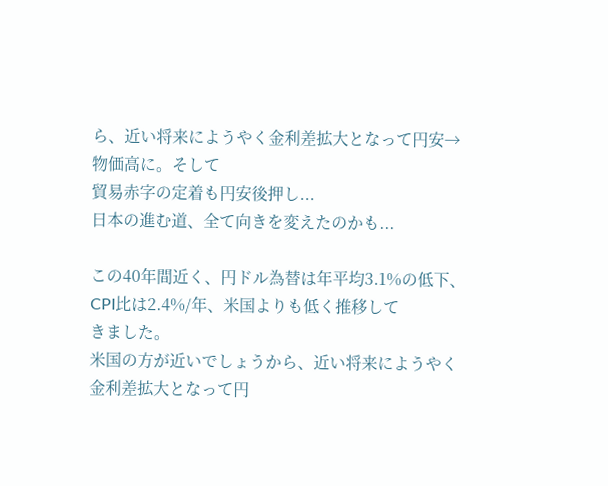ら、近い将来にようやく金利差拡大となって円安→物価高に。そして
貿易赤字の定着も円安後押し...
日本の進む道、全て向きを変えたのかも...

この40年間近く、円ドル為替は年平均3.1%の低下、CPI比は2.4%/年、米国よりも低く推移して
きました。
米国の方が近いでしょうから、近い将来にようやく金利差拡大となって円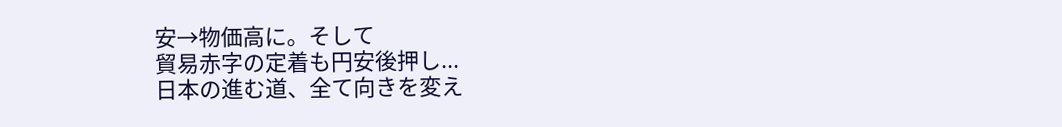安→物価高に。そして
貿易赤字の定着も円安後押し...
日本の進む道、全て向きを変え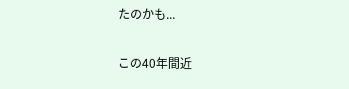たのかも...

この40年間近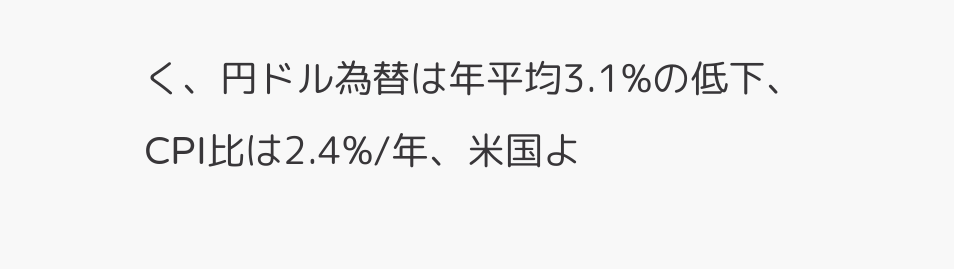く、円ドル為替は年平均3.1%の低下、CPI比は2.4%/年、米国よ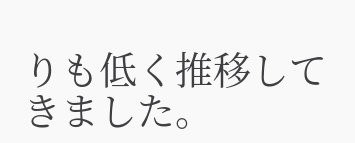りも低く推移して
きました。